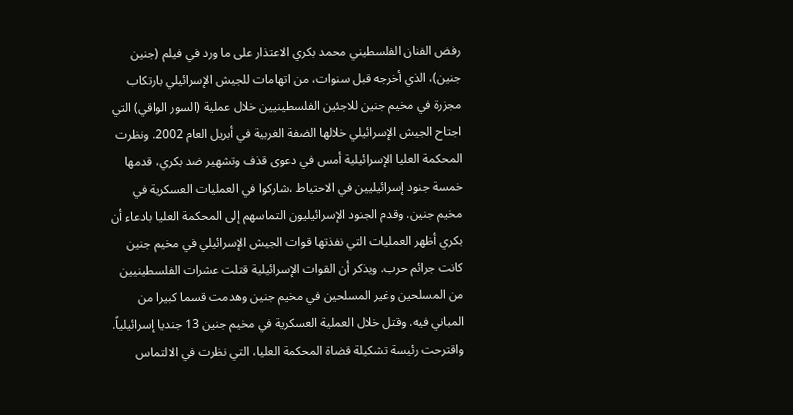رفض الفنان الفلسطيني محمد بكري الاعتذار على ما ورد في فيلم (جنين جنين)، الذي أخرجه قبل سنوات، من اتهامات للجيش الإسرائيلي بارتكاب مجزرة في مخيم جنين للاجئين الفلسطينيين خلال عملية (السور الواقي) التي اجتاح الجيش الإسرائيلي خلالها الضفة الغربية في أبريل العام 2002. ونظرت المحكمة العليا الإسرائيلية أمس في دعوى قذف وتشهير ضد بكري، قدمها خمسة جنود إسرائيليين في الاحتياط ،شاركوا في العمليات العسكرية في مخيم جنين. وقدم الجنود الإسرائيليون التماسهم إلى المحكمة العليا بادعاء أن بكري أظهر العمليات التي نفذتها قوات الجيش الإسرائيلي في مخيم جنين كانت جرائم حرب. ويذكر أن القوات الإسرائيلية قتلت عشرات الفلسطينيين من المسلحين وغير المسلحين في مخيم جنين وهدمت قسما كبيرا من المباني فيه. وقتل خلال العملية العسكرية في مخيم جنين 13 جنديا إسرائيلياً. واقترحت رئيسة تشكيلة قضاة المحكمة العليا، التي نظرت في الالتماس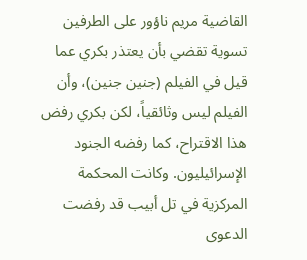القاضية مريم ناؤور على الطرفين تسوية تقضي بأن يعتذر بكري عما قيل في الفيلم (جنين جنين)، وأن الفيلم ليس وثائقياً، لكن بكري رفض هذا الاقتراح، كما رفضه الجنود الإسرائيليون. وكانت المحكمة المركزية في تل أبيب قد رفضت الدعوى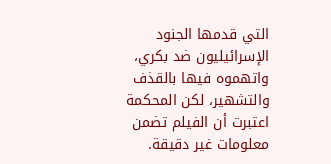التي قدمها الجنود الإسرائيليون ضد بكري، واتهموه فيها بالقذف والتشهير، لكن المحكمة اعتبرت أن الفيلم تضمن معلومات غير دقيقة.